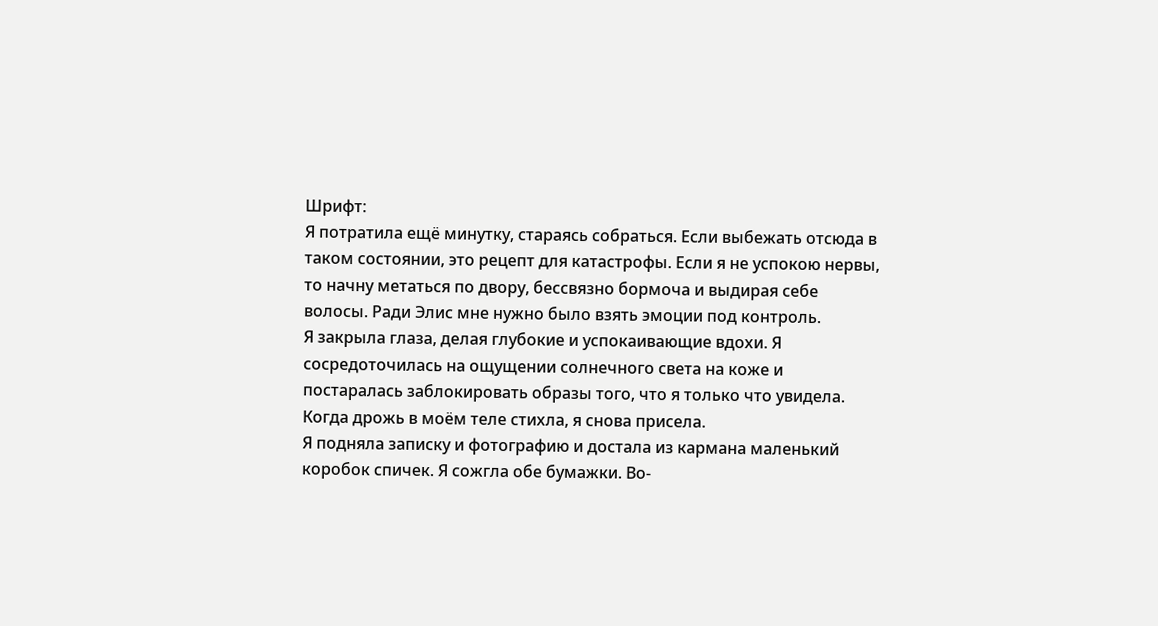Шрифт:
Я потратила ещё минутку, стараясь собраться. Если выбежать отсюда в таком состоянии, это рецепт для катастрофы. Если я не успокою нервы, то начну метаться по двору, бессвязно бормоча и выдирая себе волосы. Ради Элис мне нужно было взять эмоции под контроль.
Я закрыла глаза, делая глубокие и успокаивающие вдохи. Я сосредоточилась на ощущении солнечного света на коже и постаралась заблокировать образы того, что я только что увидела. Когда дрожь в моём теле стихла, я снова присела.
Я подняла записку и фотографию и достала из кармана маленький коробок спичек. Я сожгла обе бумажки. Во-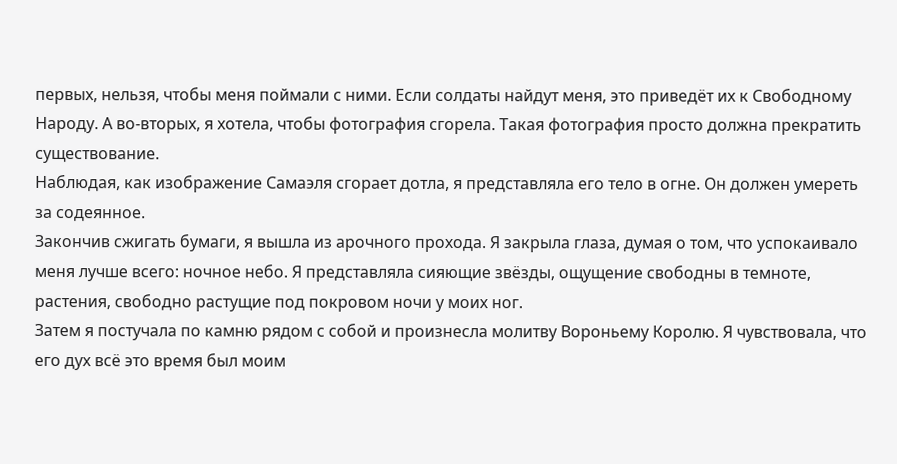первых, нельзя, чтобы меня поймали с ними. Если солдаты найдут меня, это приведёт их к Свободному Народу. А во-вторых, я хотела, чтобы фотография сгорела. Такая фотография просто должна прекратить существование.
Наблюдая, как изображение Самаэля сгорает дотла, я представляла его тело в огне. Он должен умереть за содеянное.
Закончив сжигать бумаги, я вышла из арочного прохода. Я закрыла глаза, думая о том, что успокаивало меня лучше всего: ночное небо. Я представляла сияющие звёзды, ощущение свободны в темноте, растения, свободно растущие под покровом ночи у моих ног.
Затем я постучала по камню рядом с собой и произнесла молитву Вороньему Королю. Я чувствовала, что его дух всё это время был моим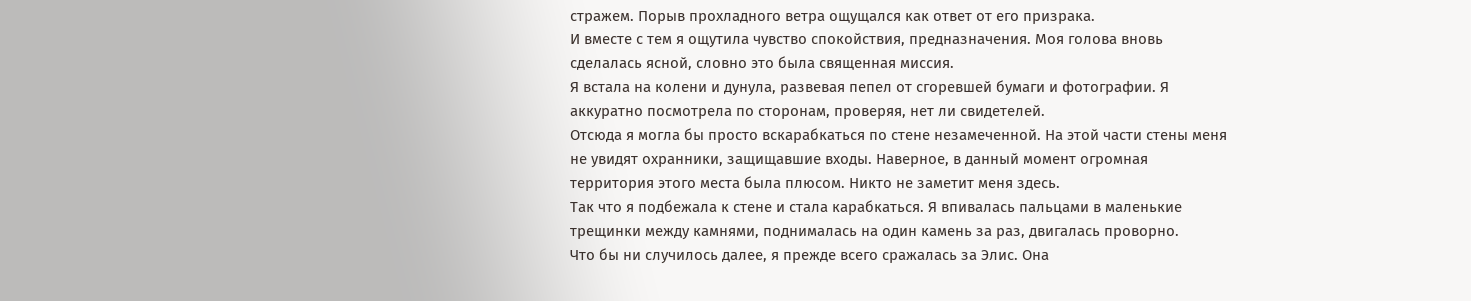стражем. Порыв прохладного ветра ощущался как ответ от его призрака.
И вместе с тем я ощутила чувство спокойствия, предназначения. Моя голова вновь сделалась ясной, словно это была священная миссия.
Я встала на колени и дунула, развевая пепел от сгоревшей бумаги и фотографии. Я аккуратно посмотрела по сторонам, проверяя, нет ли свидетелей.
Отсюда я могла бы просто вскарабкаться по стене незамеченной. На этой части стены меня не увидят охранники, защищавшие входы. Наверное, в данный момент огромная территория этого места была плюсом. Никто не заметит меня здесь.
Так что я подбежала к стене и стала карабкаться. Я впивалась пальцами в маленькие трещинки между камнями, поднималась на один камень за раз, двигалась проворно.
Что бы ни случилось далее, я прежде всего сражалась за Элис. Она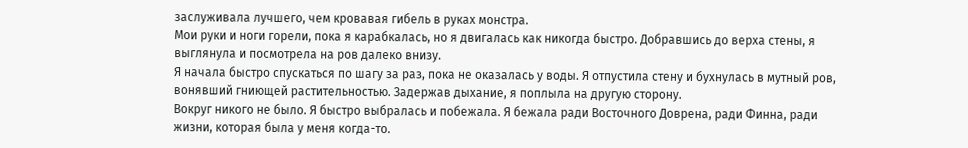заслуживала лучшего, чем кровавая гибель в руках монстра.
Мои руки и ноги горели, пока я карабкалась, но я двигалась как никогда быстро. Добравшись до верха стены, я выглянула и посмотрела на ров далеко внизу.
Я начала быстро спускаться по шагу за раз, пока не оказалась у воды. Я отпустила стену и бухнулась в мутный ров, вонявший гниющей растительностью. Задержав дыхание, я поплыла на другую сторону.
Вокруг никого не было. Я быстро выбралась и побежала. Я бежала ради Восточного Доврена, ради Финна, ради жизни, которая была у меня когда-то.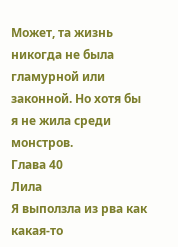Может, та жизнь никогда не была гламурной или законной. Но хотя бы я не жила среди монстров.
Глава 40
Лила
Я выползла из рва как какая-то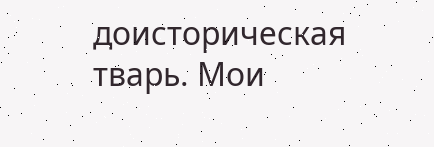доисторическая тварь. Мои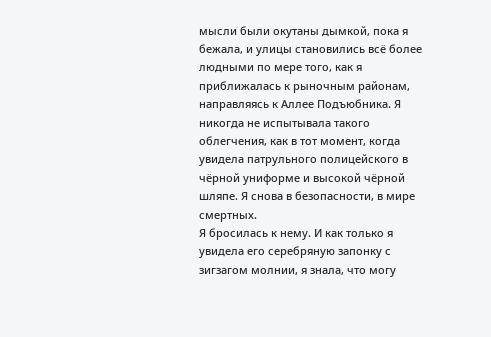мысли были окутаны дымкой, пока я бежала, и улицы становились всё более людными по мере того, как я приближалась к рыночным районам, направляясь к Аллее Подъюбника. Я никогда не испытывала такого облегчения, как в тот момент, когда увидела патрульного полицейского в чёрной униформе и высокой чёрной шляпе. Я снова в безопасности, в мире смертных.
Я бросилась к нему. И как только я увидела его серебряную запонку с зигзагом молнии, я знала, что могу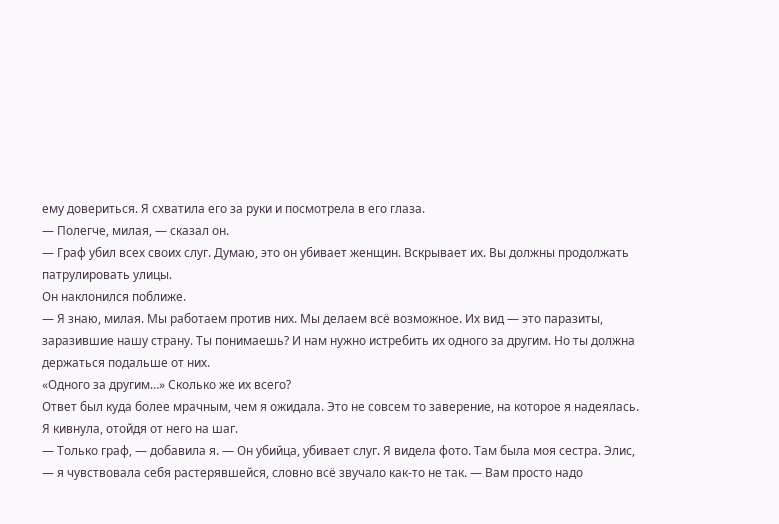ему довериться. Я схватила его за руки и посмотрела в его глаза.
— Полегче, милая, — сказал он.
— Граф убил всех своих слуг. Думаю, это он убивает женщин. Вскрывает их. Вы должны продолжать патрулировать улицы.
Он наклонился поближе.
— Я знаю, милая. Мы работаем против них. Мы делаем всё возможное. Их вид — это паразиты, заразившие нашу страну. Ты понимаешь? И нам нужно истребить их одного за другим. Но ты должна держаться подальше от них.
«Одного за другим…» Сколько же их всего?
Ответ был куда более мрачным, чем я ожидала. Это не совсем то заверение, на которое я надеялась. Я кивнула, отойдя от него на шаг.
— Только граф, — добавила я. — Он убийца, убивает слуг. Я видела фото. Там была моя сестра. Элис, — я чувствовала себя растерявшейся, словно всё звучало как-то не так. — Вам просто надо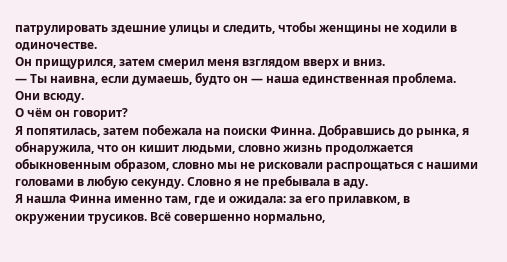патрулировать здешние улицы и следить, чтобы женщины не ходили в одиночестве.
Он прищурился, затем смерил меня взглядом вверх и вниз.
— Ты наивна, если думаешь, будто он — наша единственная проблема. Они всюду.
О чём он говорит?
Я попятилась, затем побежала на поиски Финна. Добравшись до рынка, я обнаружила, что он кишит людьми, словно жизнь продолжается обыкновенным образом, словно мы не рисковали распрощаться с нашими головами в любую секунду. Словно я не пребывала в аду.
Я нашла Финна именно там, где и ожидала: за его прилавком, в окружении трусиков. Всё совершенно нормально,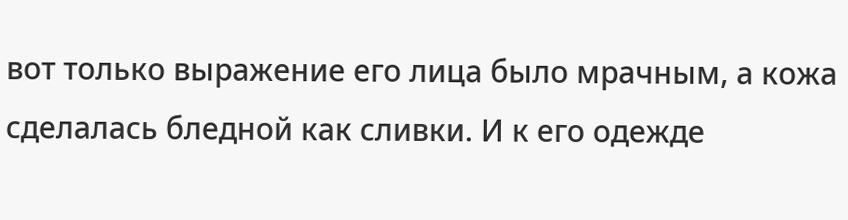вот только выражение его лица было мрачным, а кожа сделалась бледной как сливки. И к его одежде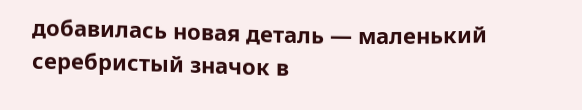добавилась новая деталь — маленький серебристый значок в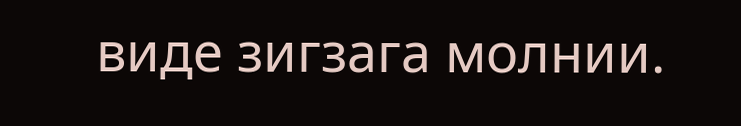виде зигзага молнии.